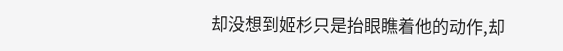却没想到姬杉只是抬眼瞧着他的动作,却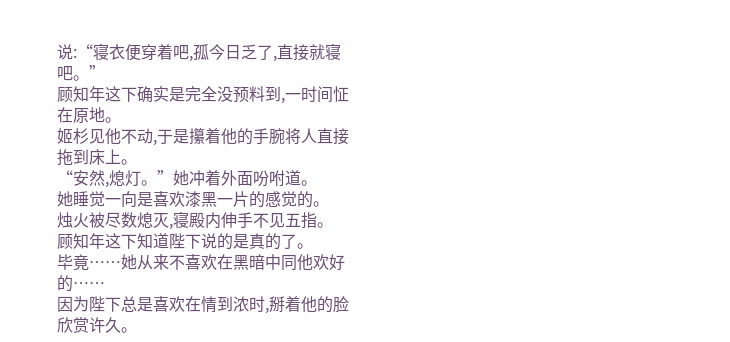说:“寝衣便穿着吧,孤今日乏了,直接就寝吧。”
顾知年这下确实是完全没预料到,一时间怔在原地。
姬杉见他不动,于是攥着他的手腕将人直接拖到床上。
“安然,熄灯。”她冲着外面吩咐道。
她睡觉一向是喜欢漆黑一片的感觉的。
烛火被尽数熄灭,寝殿内伸手不见五指。
顾知年这下知道陛下说的是真的了。
毕竟……她从来不喜欢在黑暗中同他欢好的……
因为陛下总是喜欢在情到浓时,掰着他的脸欣赏许久。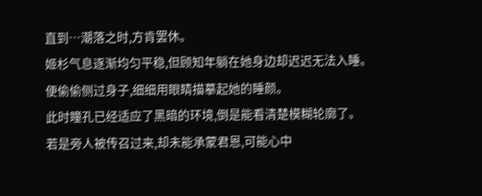直到…潮落之时,方肯罢休。
姬杉气息逐渐均匀平稳,但顾知年躺在她身边却迟迟无法入睡。
便偷偷侧过身子,细细用眼睛描摹起她的睡颜。
此时瞳孔已经适应了黑暗的环境,倒是能看清楚模糊轮廓了。
若是旁人被传召过来,却未能承蒙君恩,可能心中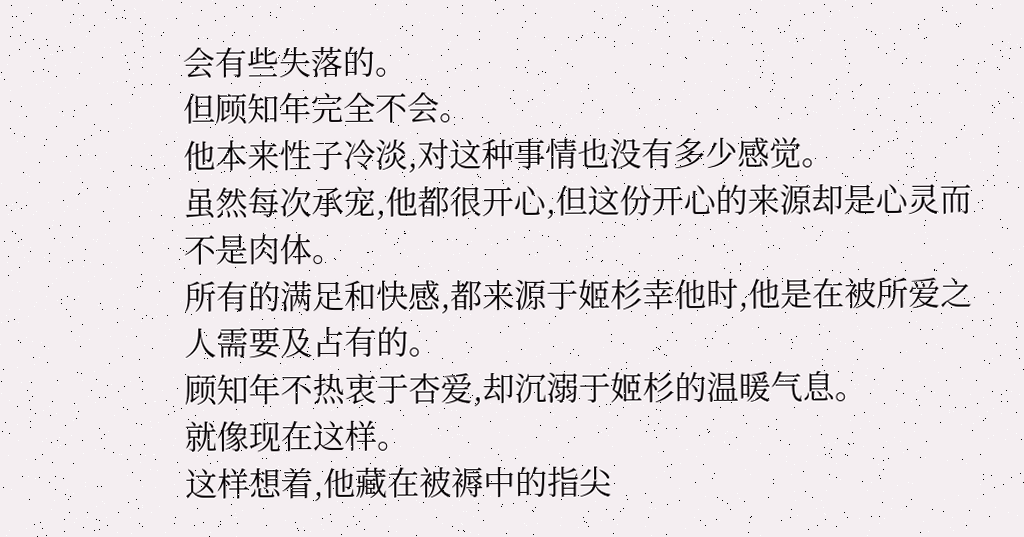会有些失落的。
但顾知年完全不会。
他本来性子冷淡,对这种事情也没有多少感觉。
虽然每次承宠,他都很开心,但这份开心的来源却是心灵而不是肉体。
所有的满足和快感,都来源于姬杉幸他时,他是在被所爱之人需要及占有的。
顾知年不热衷于杏爱,却沉溺于姬杉的温暖气息。
就像现在这样。
这样想着,他藏在被褥中的指尖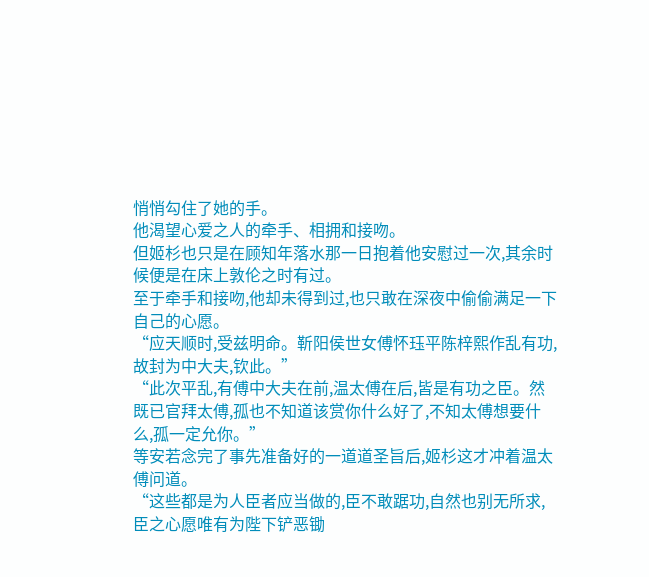悄悄勾住了她的手。
他渴望心爱之人的牵手、相拥和接吻。
但姬杉也只是在顾知年落水那一日抱着他安慰过一次,其余时候便是在床上敦伦之时有过。
至于牵手和接吻,他却未得到过,也只敢在深夜中偷偷满足一下自己的心愿。
“应天顺时,受兹明命。靳阳侯世女傅怀珏平陈梓熙作乱有功,故封为中大夫,钦此。”
“此次平乱,有傅中大夫在前,温太傅在后,皆是有功之臣。然既已官拜太傅,孤也不知道该赏你什么好了,不知太傅想要什么,孤一定允你。”
等安若念完了事先准备好的一道道圣旨后,姬杉这才冲着温太傅问道。
“这些都是为人臣者应当做的,臣不敢踞功,自然也别无所求,臣之心愿唯有为陛下铲恶锄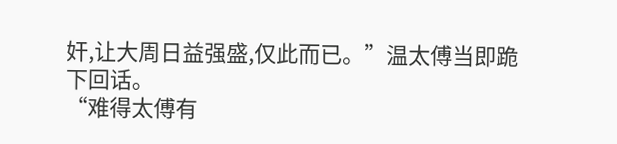奸,让大周日益强盛,仅此而已。”温太傅当即跪下回话。
“难得太傅有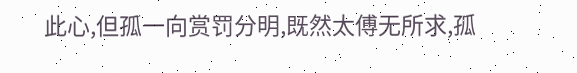此心,但孤一向赏罚分明,既然太傅无所求,孤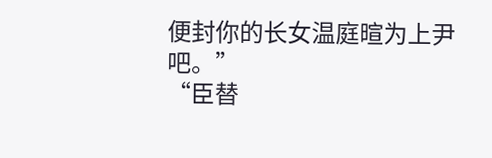便封你的长女温庭暄为上尹吧。”
“臣替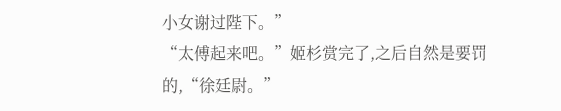小女谢过陛下。”
“太傅起来吧。”姬杉赏完了,之后自然是要罚的,“徐廷尉。”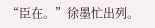“臣在。”徐墨忙出列。